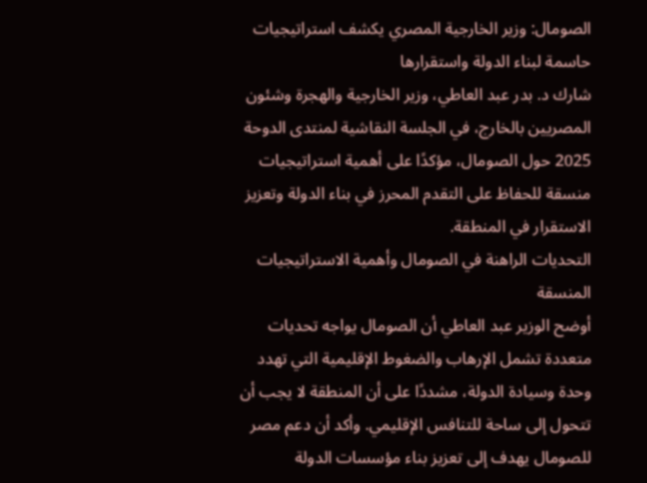الصومال: وزير الخارجية المصري يكشف استراتيجيات حاسمة لبناء الدولة واستقرارها
شارك د. بدر عبد العاطي، وزير الخارجية والهجرة وشئون المصريين بالخارج، في الجلسة النقاشية لمنتدى الدوحة 2025 حول الصومال، مؤكدًا على أهمية استراتيجيات منسقة للحفاظ على التقدم المحرز في بناء الدولة وتعزيز الاستقرار في المنطقة.
التحديات الراهنة في الصومال وأهمية الاستراتيجيات المنسقة
أوضح الوزير عبد العاطي أن الصومال يواجه تحديات متعددة تشمل الإرهاب والضغوط الإقليمية التي تهدد وحدة وسيادة الدولة، مشددًا على أن المنطقة لا يجب أن تتحول إلى ساحة للتنافس الإقليمي. وأكد أن دعم مصر للصومال يهدف إلى تعزيز بناء مؤسسات الدولة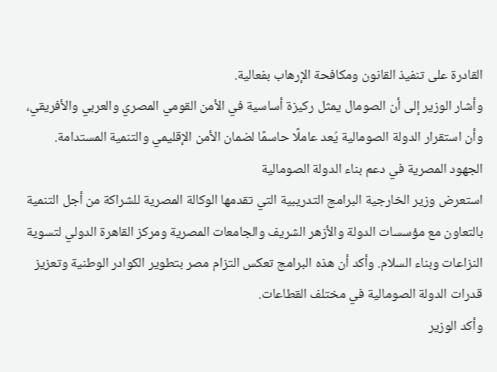القادرة على تنفيذ القانون ومكافحة الإرهاب بفعالية.
وأشار الوزير إلى أن الصومال يمثل ركيزة أساسية في الأمن القومي المصري والعربي والأفريقي، وأن استقرار الدولة الصومالية يُعد عاملًا حاسمًا لضمان الأمن الإقليمي والتنمية المستدامة.
الجهود المصرية في دعم بناء الدولة الصومالية
استعرض وزير الخارجية البرامج التدريبية التي تقدمها الوكالة المصرية للشراكة من أجل التنمية بالتعاون مع مؤسسات الدولة والأزهر الشريف والجامعات المصرية ومركز القاهرة الدولي لتسوية النزاعات وبناء السلام. وأكد أن هذه البرامج تعكس التزام مصر بتطوير الكوادر الوطنية وتعزيز قدرات الدولة الصومالية في مختلف القطاعات.
وأكد الوزير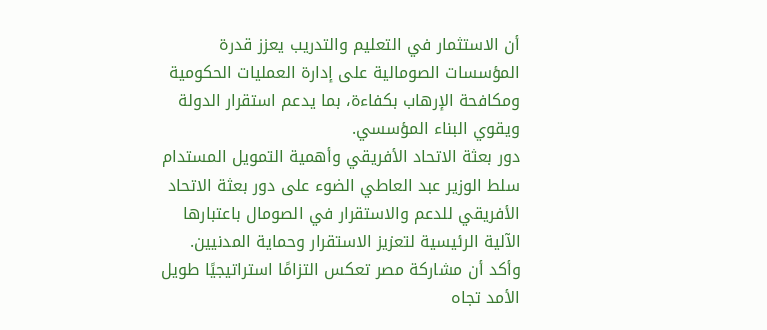أن الاستثمار في التعليم والتدريب يعزز قدرة المؤسسات الصومالية على إدارة العمليات الحكومية ومكافحة الإرهاب بكفاءة، بما يدعم استقرار الدولة ويقوي البناء المؤسسي.
دور بعثة الاتحاد الأفريقي وأهمية التمويل المستدام
سلط الوزير عبد العاطي الضوء على دور بعثة الاتحاد الأفريقي للدعم والاستقرار في الصومال باعتبارها الآلية الرئيسية لتعزيز الاستقرار وحماية المدنيين. وأكد أن مشاركة مصر تعكس التزامًا استراتيجيًا طويل الأمد تجاه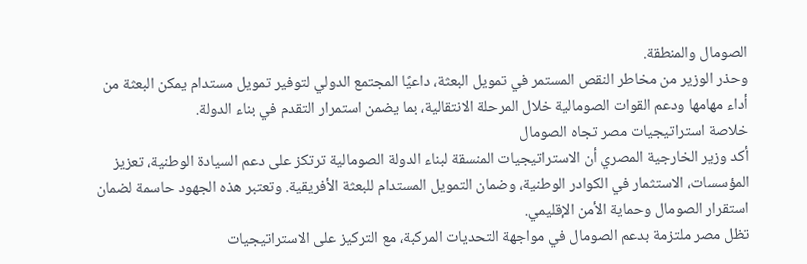الصومال والمنطقة.
وحذر الوزير من مخاطر النقص المستمر في تمويل البعثة، داعيًا المجتمع الدولي لتوفير تمويل مستدام يمكن البعثة من أداء مهامها ودعم القوات الصومالية خلال المرحلة الانتقالية، بما يضمن استمرار التقدم في بناء الدولة.
خلاصة استراتيجيات مصر تجاه الصومال
أكد وزير الخارجية المصري أن الاستراتيجيات المنسقة لبناء الدولة الصومالية ترتكز على دعم السيادة الوطنية، تعزيز المؤسسات، الاستثمار في الكوادر الوطنية، وضمان التمويل المستدام للبعثة الأفريقية. وتعتبر هذه الجهود حاسمة لضمان استقرار الصومال وحماية الأمن الإقليمي.
تظل مصر ملتزمة بدعم الصومال في مواجهة التحديات المركبة، مع التركيز على الاستراتيجيات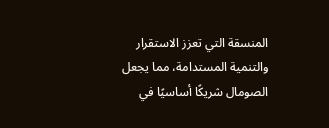المنسقة التي تعزز الاستقرار والتنمية المستدامة، مما يجعل الصومال شريكًا أساسيًا في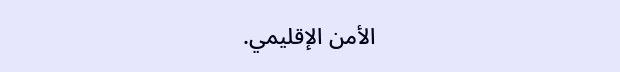الأمن الإقليمي.